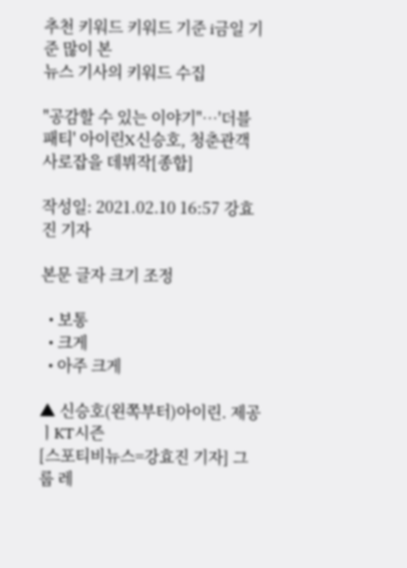추천 키워드 키워드 기준 i금일 기준 많이 본
뉴스 기사의 키워드 수집

"공감할 수 있는 이야기"…'더블패티' 아이린X신승호, 청춘관객 사로잡을 데뷔작[종합]

작성일: 2021.02.10 16:57 강효진 기자

본문 글자 크기 조정

  • 보통
  • 크게
  • 아주 크게

▲ 신승호(왼쪽부터)아이린. 제공ㅣKT시즌
[스포티비뉴스=강효진 기자] 그룹 레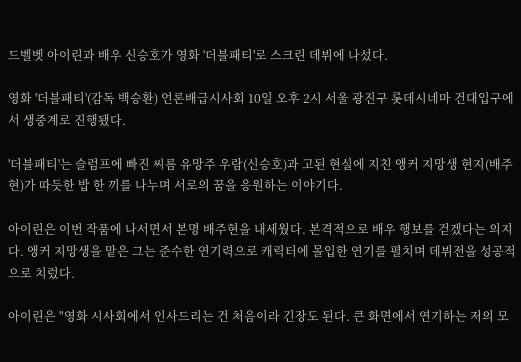드벨벳 아이린과 배우 신승호가 영화 '더블패티'로 스크린 데뷔에 나섰다.

영화 '더블패티'(감독 백승환) 언론배급시사회 10일 오후 2시 서울 광진구 롯데시네마 건대입구에서 생중계로 진행됐다.

'더블패티'는 슬럼프에 빠진 씨름 유망주 우람(신승호)과 고된 현실에 지친 앵커 지망생 현지(배주현)가 따듯한 밥 한 끼를 나누며 서로의 꿈을 응원하는 이야기다.

아이린은 이번 작품에 나서면서 본명 배주현을 내세웠다. 본격적으로 배우 행보를 걷겠다는 의지다. 앵커 지망생을 맡은 그는 준수한 연기력으로 캐릭터에 몰입한 연기를 펼치며 데뷔전을 성공적으로 치렀다.

아이린은 "영화 시사회에서 인사드리는 건 처음이라 긴장도 된다. 큰 화면에서 연기하는 저의 모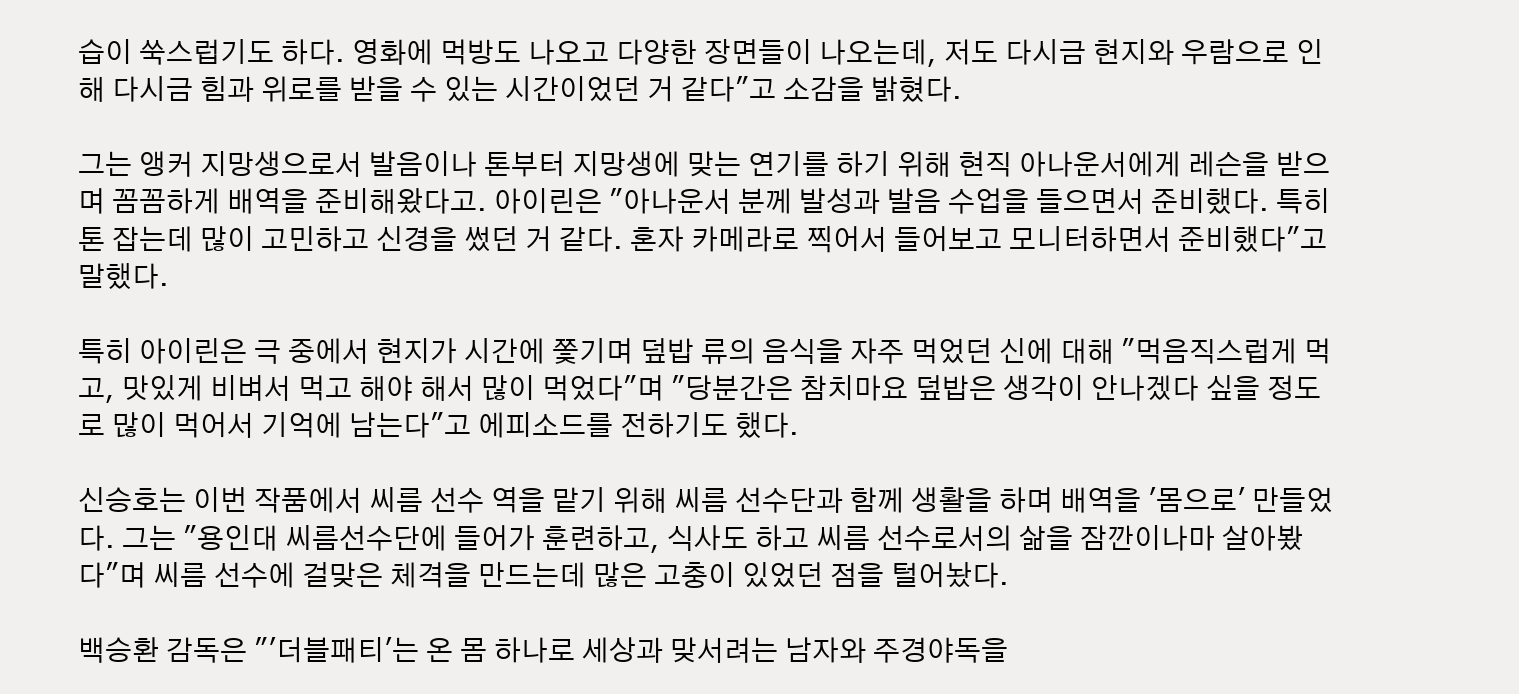습이 쑥스럽기도 하다. 영화에 먹방도 나오고 다양한 장면들이 나오는데, 저도 다시금 현지와 우람으로 인해 다시금 힘과 위로를 받을 수 있는 시간이었던 거 같다"고 소감을 밝혔다.

그는 앵커 지망생으로서 발음이나 톤부터 지망생에 맞는 연기를 하기 위해 현직 아나운서에게 레슨을 받으며 꼼꼼하게 배역을 준비해왔다고. 아이린은 "아나운서 분께 발성과 발음 수업을 들으면서 준비했다. 특히 톤 잡는데 많이 고민하고 신경을 썼던 거 같다. 혼자 카메라로 찍어서 들어보고 모니터하면서 준비했다"고 말했다.

특히 아이린은 극 중에서 현지가 시간에 쫓기며 덮밥 류의 음식을 자주 먹었던 신에 대해 "먹음직스럽게 먹고, 맛있게 비벼서 먹고 해야 해서 많이 먹었다"며 "당분간은 참치마요 덮밥은 생각이 안나겠다 싶을 정도로 많이 먹어서 기억에 남는다"고 에피소드를 전하기도 했다.

신승호는 이번 작품에서 씨름 선수 역을 맡기 위해 씨름 선수단과 함께 생활을 하며 배역을 '몸으로' 만들었다. 그는 "용인대 씨름선수단에 들어가 훈련하고, 식사도 하고 씨름 선수로서의 삶을 잠깐이나마 살아봤다"며 씨름 선수에 걸맞은 체격을 만드는데 많은 고충이 있었던 점을 털어놨다.

백승환 감독은 "'더블패티'는 온 몸 하나로 세상과 맞서려는 남자와 주경야독을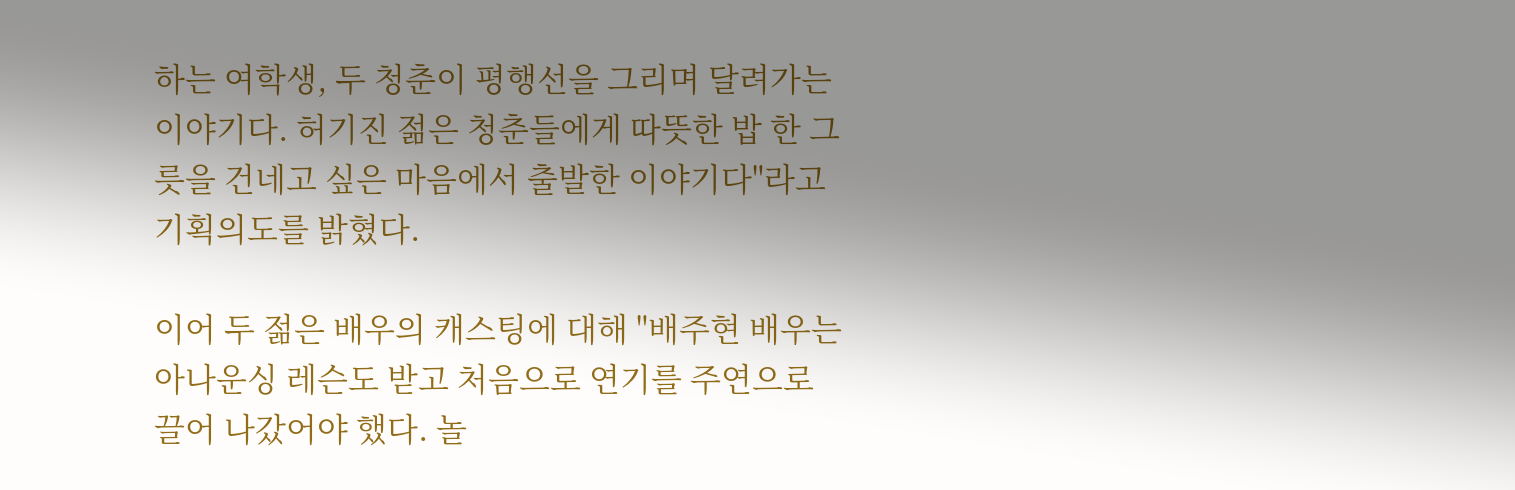하는 여학생, 두 청춘이 평행선을 그리며 달려가는 이야기다. 허기진 젊은 청춘들에게 따뜻한 밥 한 그릇을 건네고 싶은 마음에서 출발한 이야기다"라고 기획의도를 밝혔다.

이어 두 젊은 배우의 캐스팅에 대해 "배주현 배우는 아나운싱 레슨도 받고 처음으로 연기를 주연으로 끌어 나갔어야 했다. 놀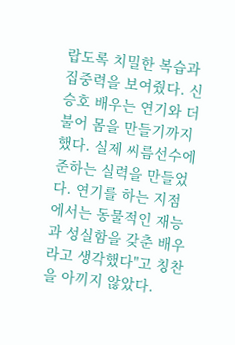랍도록 치밀한 복습과 집중력을 보여줬다. 신승호 배우는 연기와 더불어 몸을 만들기까지 했다. 실제 씨름선수에 준하는 실력을 만들었다. 연기를 하는 지점에서는 동물적인 재능과 성실함을 갖춘 배우라고 생각했다"고 칭찬을 아끼지 않았다.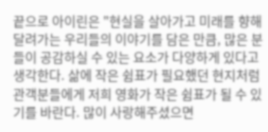끝으로 아이린은 "현실을 살아가고 미래를 향해 달려가는 우리들의 이야기를 담은 만큼, 많은 분들이 공감하실 수 있는 요소가 다양하게 있다고 생각한다. 삶에 작은 쉼표가 필요했던 현지처럼 관객분들에게 저희 영화가 작은 쉼표가 될 수 있기를 바란다. 많이 사랑해주셨으면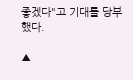좋겠다"고 기대를 당부했다.

▲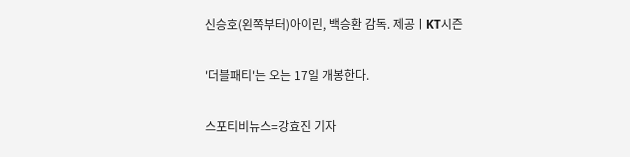신승호(왼쪽부터)아이린, 백승환 감독. 제공ㅣKT시즌

'더블패티'는 오는 17일 개봉한다.

스포티비뉴스=강효진 기자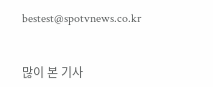bestest@spotvnews.co.kr


많이 본 기사